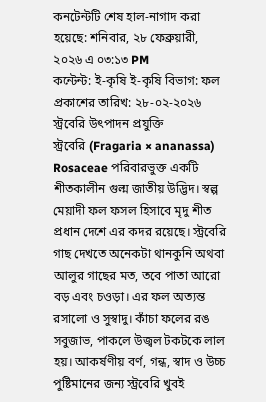কনটেন্টটি শেষ হাল-নাগাদ করা হয়েছে: শনিবার, ২৮ ফেব্রুয়ারী, ২০২৬ এ ০৩:১৩ PM
কন্টেন্ট: ই-কৃষি ই-কৃষি বিভাগ: ফল প্রকাশের তারিখ: ২৮-০২-২০২৬
স্ট্রবেরি উৎপাদন প্রযুক্তি
স্ট্রবেরি (Fragaria × ananassa) Rosaceae পরিবারভুক্ত একটি শীতকালীন গুল্ম জাতীয় উদ্ভিদ। স্বল্প মেয়াদী ফল ফসল হিসাবে মৃদু শীত প্রধান দেশে এর কদর রয়েছে। স্ট্রবেরি গাছ দেখতে অনেকটা থানকুনি অথবা আলুর গাছের মত, তবে পাতা আরো বড় এবং চওড়া। এর ফল অত্যন্ত রসালো ও সুস্বাদু। কাঁচা ফলের রঙ সবুজাভ, পাকলে উজ্বল টকটকে লাল হয়। আকর্ষণীয় বর্ণ, গন্ধ, স্বাদ ও উচ্চ পুষ্টিমানের জন্য স্ট্রবেরি খুবই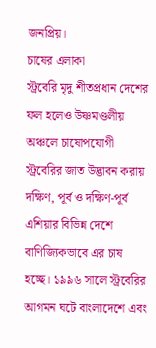জনপ্রিয়।
চাষের এলাকা
স্ট্রবেরি মৃদু শীতপ্রধান দেশের ফল হলেও উষ্ণমণ্ডলীয় অঞ্চলে চাষোপযোগী স্ট্রবেরির জাত উদ্ভাবন করায় দক্ষিণ, পূর্ব ও দক্ষিণ-পূর্ব এশিয়ার বিভিন্ন দেশে বাণিজ্যিকভাবে এর চাষ হচ্ছে। ১৯৯৬ সালে স্ট্রবেরির আগমন ঘটে বাংলাদেশে এবং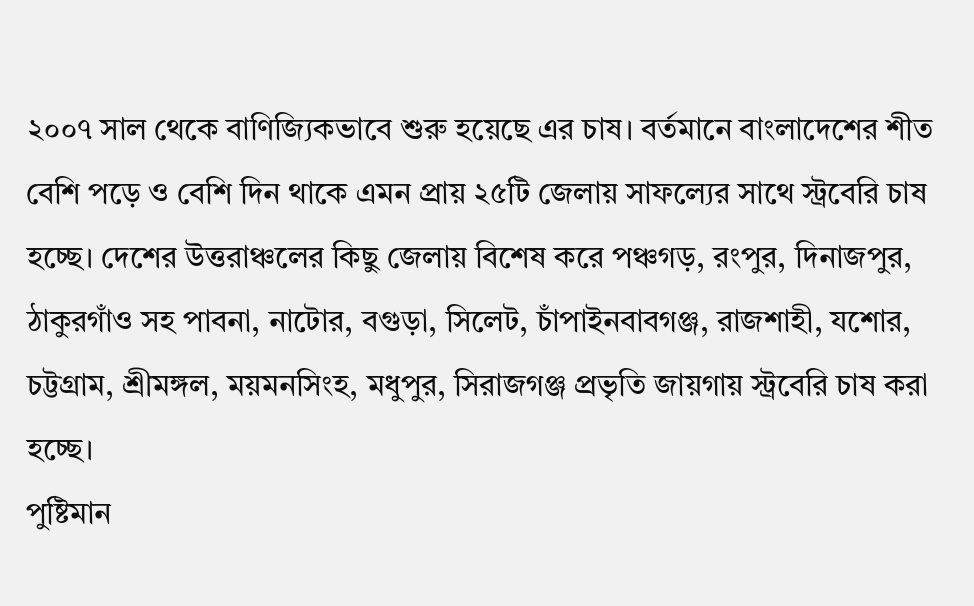২০০৭ সাল থেকে বাণিজ্যিকভাবে শুরু হয়েছে এর চাষ। বর্তমানে বাংলাদেশের শীত বেশি পড়ে ও বেশি দিন থাকে এমন প্রায় ২৫টি জেলায় সাফল্যের সাথে স্ট্রবেরি চাষ হচ্ছে। দেশের উত্তরাঞ্চলের কিছু জেলায় বিশেষ করে পঞ্চগড়, রংপুর, দিনাজপুর, ঠাকুরগাঁও সহ পাবনা, নাটোর, বগুড়া, সিলেট, চাঁপাইনবাবগঞ্জ, রাজশাহী, যশোর, চট্টগ্রাম, শ্রীমঙ্গল, ময়মনসিংহ, মধুপুর, সিরাজগঞ্জ প্রভৃতি জায়গায় স্ট্রবেরি চাষ করা হচ্ছে।
পুষ্টিমান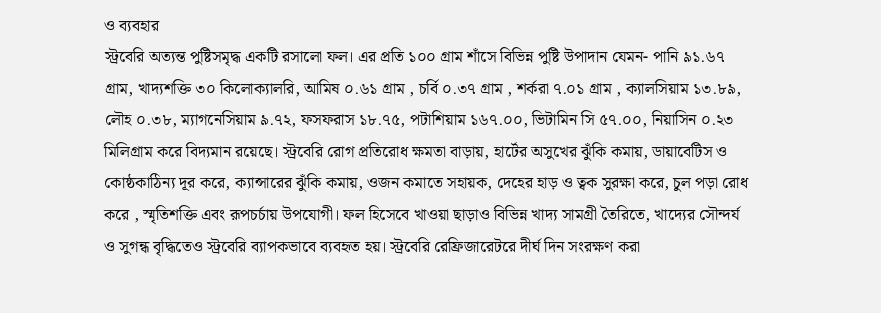ও ব্যবহার
স্ট্রবেরি অত্যন্ত পুষ্টিসমৃদ্ধ একটি রসালো ফল। এর প্রতি ১০০ গ্রাম শাঁসে বিভিন্ন পুষ্টি উপাদান যেমন- পানি ৯১.৬৭ গ্রাম, খাদ্যশক্তি ৩০ কিলোক্যালরি, আমিষ ০.৬১ গ্রাম , চর্বি ০.৩৭ গ্রাম , শর্করা ৭.০১ গ্রাম , ক্যালসিয়াম ১৩.৮৯, লৌহ ০.৩৮, ম্যাগনেসিয়াম ৯.৭২, ফসফরাস ১৮.৭৫, পটাশিয়াম ১৬৭.০০, ভিটামিন সি ৫৭.০০, নিয়াসিন ০.২৩ মিলিগ্রাম করে বিদ্যমান রয়েছে। স্ট্রবেরি রোগ প্রতিরোধ ক্ষমতা বাড়ায়, হার্টের অসুখের ঝুঁকি কমায়, ডায়াবেটিস ও কোষ্ঠকাঠিন্য দূর করে, ক্যান্সারের ঝুঁকি কমায়, ওজন কমাতে সহায়ক, দেহের হাড় ও ত্বক সুরক্ষা করে, চুল পড়া রোধ করে , স্মৃতিশক্তি এবং রূপচর্চায় উপযোগী। ফল হিসেবে খাওয়া ছাড়াও বিভিন্ন খাদ্য সামগ্রী তৈরিতে, খাদ্যের সৌন্দর্য ও সুগন্ধ বৃদ্ধিতেও স্ট্রবেরি ব্যাপকভাবে ব্যবহৃত হয়। স্ট্রবেরি রেফ্রিজারেটরে দীর্ঘ দিন সংরক্ষণ করা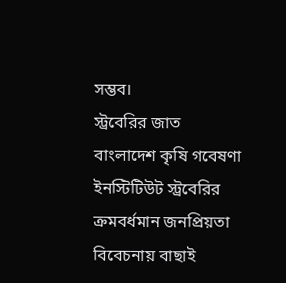সম্ভব।
স্ট্রবেরির জাত
বাংলাদেশ কৃষি গবেষণা ইনস্টিটিউট স্ট্রবেরির ক্রমবর্ধমান জনপ্রিয়তা বিবেচনায় বাছাই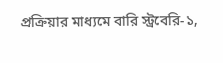প্রক্রিয়ার মাধ্যমে বারি স্ট্রবেরি-১,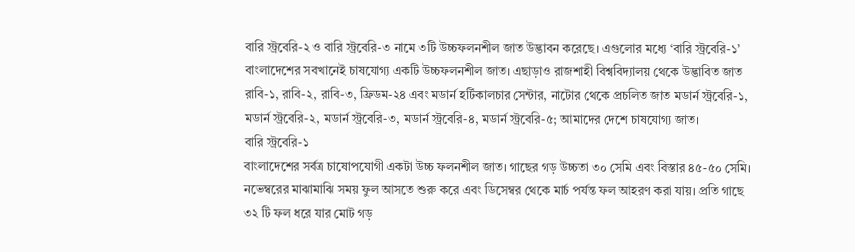বারি স্ট্রবেরি-২ ও বারি স্ট্রবেরি-৩ নামে ৩টি উচ্চফলনশীল জাত উদ্ভাবন করেছে। এগুলোর মধ্যে ‘বারি স্ট্রবেরি-১’ বাংলাদেশের সবখানেই চাষযোগ্য একটি উচ্চফলনশীল জাত। এছাড়াও রাজশাহী বিশ্ববিদ্যালয় থেকে উদ্ভাবিত জাত রাবি-১, রাবি-২, রাবি-৩, ফ্রিডম-২৪ এবং মডার্ন হর্টিকালচার সেন্টার, নাটোর থেকে প্রচলিত জাত মডার্ন স্ট্রবেরি-১, মডার্ন স্ট্রবেরি-২, মডার্ন স্ট্রবেরি-৩, মডার্ন স্ট্রবেরি-৪, মডার্ন স্ট্রবেরি-৫; আমাদের দেশে চাষযোগ্য জাত।
বারি স্ট্রবেরি-১
বাংলাদেশের সর্বত্র চাষোপযোগী একটা উচ্চ ফলনশীল জাত। গাছের গড় উচ্চতা ৩০ সেমি এবং বিস্তার ৪৫-৫০ সেমি। নভেম্বরের মাঝামাঝি সময় ফুল আসতে শুরু করে এবং ডিসেম্বর থেকে মার্চ পর্যন্ত ফল আহরণ করা যায়। প্রতি গাছে ৩২ টি ফল ধরে যার মোট গড়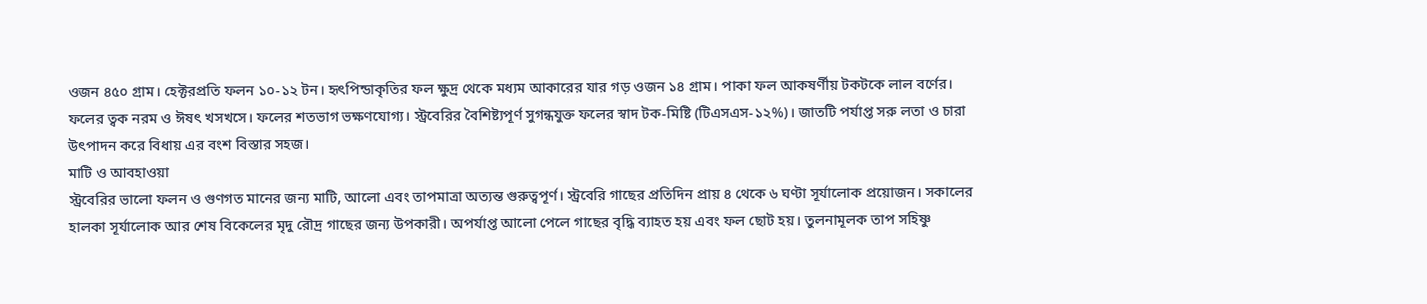ওজন ৪৫০ গ্রাম। হেক্টরপ্রতি ফলন ১০-১২ টন। হৃৎপিন্ডাকৃতির ফল ক্ষুদ্র থেকে মধ্যম আকারের যার গড় ওজন ১৪ গ্রাম। পাকা ফল আকষর্ণীয় টকটকে লাল বর্ণের। ফলের ত্বক নরম ও ঈষৎ খসখসে। ফলের শতভাগ ভক্ষণযোগ্য। স্ট্রবেরির বৈশিষ্ট্যপূর্ণ সুগন্ধযুক্ত ফলের স্বাদ টক-মিষ্টি (টিএসএস-১২%)। জাতটি পর্যাপ্ত সরু লতা ও চারা উৎপাদন করে বিধায় এর বংশ বিস্তার সহজ।
মাটি ও আবহাওয়া
স্ট্রবেরির ভালো ফলন ও গুণগত মানের জন্য মাটি, আলো এবং তাপমাত্রা অত্যন্ত গুরুত্বপূর্ণ। স্ট্রবেরি গাছের প্রতিদিন প্রায় ৪ থেকে ৬ ঘণ্টা সূর্যালোক প্রয়োজন। সকালের হালকা সূর্যালোক আর শেষ বিকেলের মৃদু রৌদ্র গাছের জন্য উপকারী। অপর্যাপ্ত আলো পেলে গাছের বৃদ্ধি ব্যাহত হয় এবং ফল ছোট হয়। তুলনামূলক তাপ সহিষ্ণু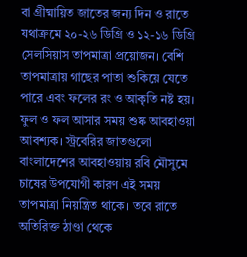বা গ্রীষ্মায়িত জাতের জন্য দিন ও রাতে যথাক্রমে ২০-২৬ ডিগ্রি ও ১২-১৬ ডিগ্রি সেলসিয়াস তাপমাত্রা প্রয়োজন। বেশি তাপমাত্রায় গাছের পাতা শুকিয়ে যেতে পারে এবং ফলের রং ও আকৃতি নষ্ট হয়। ফুল ও ফল আসার সময় শুষ্ক আবহাওয়া আবশ্যক। স্ট্রবেরির জাতগুলো বাংলাদেশের আবহাওয়ায় রবি মৌসুমে চাষের উপযোগী কারণ এই সময় তাপমাত্রা নিয়ন্ত্রিত থাকে। তবে রাতে অতিরিক্ত ঠাণ্ডা থেকে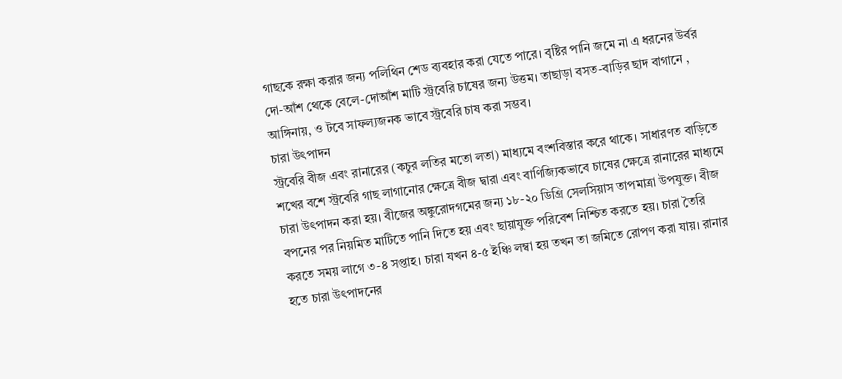গাছকে রক্ষা করার জন্য পলিথিন শেড ব্যবহার করা যেতে পারে। বৃষ্টির পানি জমে না এ ধরনের উর্বর দো-আঁশ থেকে বেলে-দোআঁশ মাটি স্ট্রবেরি চাষের জন্য উত্তম। তাছাড়া বসত-বাড়ির ছাদ বাগানে , আঙ্গিনায়, ও টবে সাফল্যজনক ভাবে স্ট্রবেরি চাষ করা সম্ভব।
চারা উৎপাদন
স্ট্রবেরি বীজ এবং রানারের (কচুর লতির মতো লতা) মাধ্যমে বংশবিস্তার করে থাকে। সাধারণত বাড়িতে শখের বশে স্ট্রবেরি গাছ লাগানোর ক্ষেত্রে বীজ দ্বারা এবং বাণিজ্যিকভাবে চাষের ক্ষেত্রে রানারের মাধ্যমে চারা উৎপাদন করা হয়। বীজের অঙ্কুরোদগমের জন্য ১৮-২০ ডিগ্রি সেলসিয়াস তাপমাত্রা উপযুক্ত। বীজ বপনের পর নিয়মিত মাটিতে পানি দিতে হয় এবং ছায়াযুক্ত পরিবেশ নিশ্চিত করতে হয়। চারা তৈরি করতে সময় লাগে ৩-৪ সপ্তাহ। চারা যখন ৪-৫ ইঞ্চি লম্বা হয় তখন তা জমিতে রোপণ করা যায়। রানার হতে চারা উৎপাদনের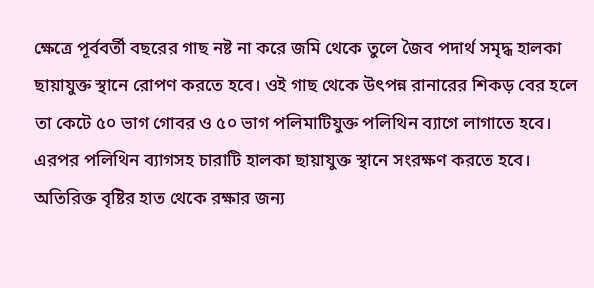ক্ষেত্রে পূর্ববর্তী বছরের গাছ নষ্ট না করে জমি থেকে তুলে জৈব পদার্থ সমৃদ্ধ হালকা ছায়াযুক্ত স্থানে রোপণ করতে হবে। ওই গাছ থেকে উৎপন্ন রানারের শিকড় বের হলে তা কেটে ৫০ ভাগ গোবর ও ৫০ ভাগ পলিমাটিযুক্ত পলিথিন ব্যাগে লাগাতে হবে। এরপর পলিথিন ব্যাগসহ চারাটি হালকা ছায়াযুক্ত স্থানে সংরক্ষণ করতে হবে। অতিরিক্ত বৃষ্টির হাত থেকে রক্ষার জন্য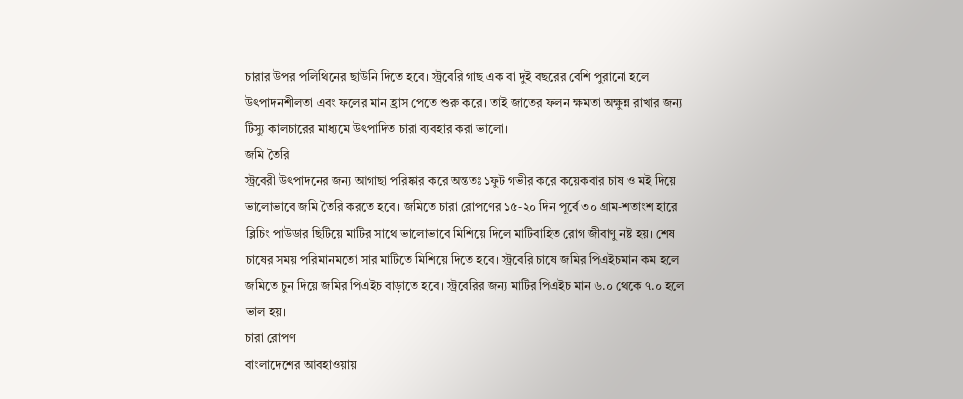চারার উপর পলিথিনের ছাউনি দিতে হবে। স্ট্রবেরি গাছ এক বা দুই বছরের বেশি পুরানো হলে উৎপাদনশীলতা এবং ফলের মান হ্রাস পেতে শুরু করে। তাই জাতের ফলন ক্ষমতা অক্ষুন্ন রাখার জন্য টিস্যু কালচারের মাধ্যমে উৎপাদিত চারা ব্যবহার করা ভালো।
জমি তৈরি
স্ট্রবেরী উৎপাদনের জন্য আগাছা পরিষ্কার করে অন্ততঃ ১ফুট গভীর করে কয়েকবার চাষ ও মই দিয়ে ভালোভাবে জমি তৈরি করতে হবে। জমিতে চারা রোপণের ১৫-২০ দিন পূর্বে ৩০ গ্রাম-শতাংশ হারে ব্লিচিং পাউডার ছিটিয়ে মাটির সাথে ভালোভাবে মিশিয়ে দিলে মাটিবাহিত রোগ জীবাণু নষ্ট হয়। শেষ চাষের সময় পরিমানমতো সার মাটিতে মিশিয়ে দিতে হবে। স্ট্রবেরি চাষে জমির পিএইচমান কম হলে জমিতে চুন দিয়ে জমির পিএইচ বাড়াতে হবে। স্ট্রবেরির জন্য মাটির পিএইচ মান ৬.০ থেকে ৭.০ হলে ভাল হয়।
চারা রোপণ
বাংলাদেশের আবহাওয়ায়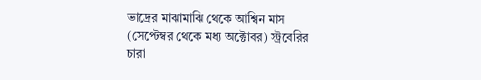ভাদ্রের মাঝামাঝি থেকে আশ্বিন মাস (সেপ্টেম্বর থেকে মধ্য অক্টোবর) স্ট্রবেরির চারা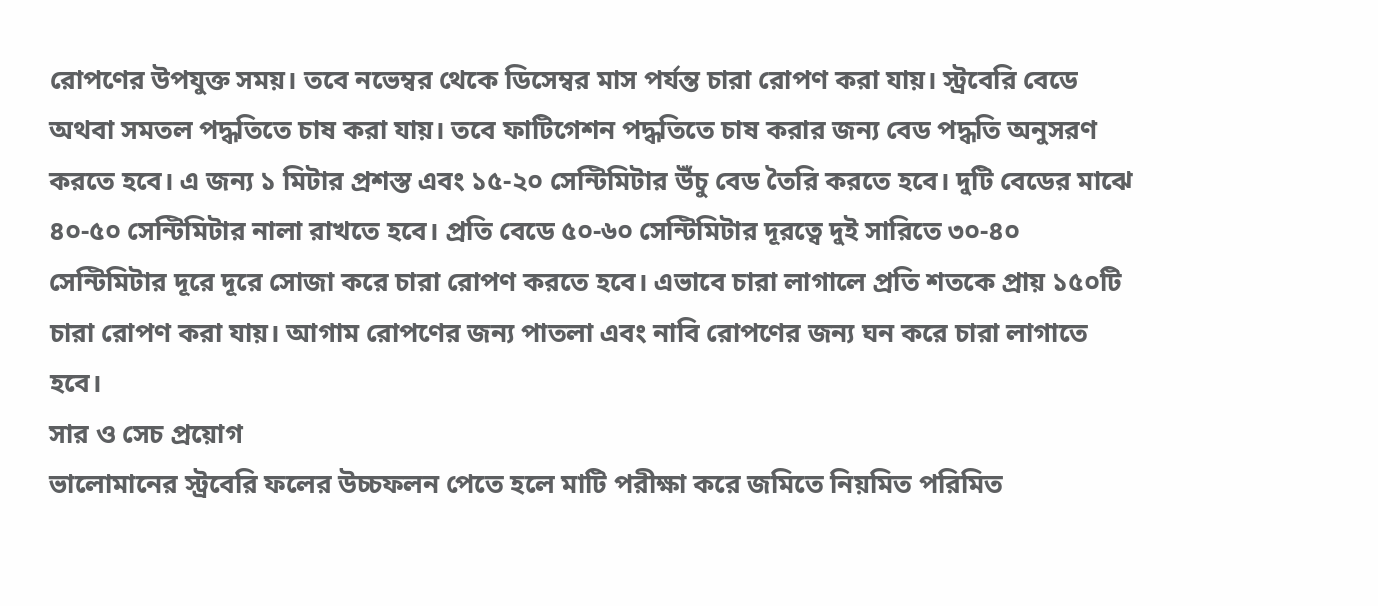রোপণের উপযুক্ত সময়। তবে নভেম্বর থেকে ডিসেম্বর মাস পর্যন্ত চারা রোপণ করা যায়। স্ট্রবেরি বেডে অথবা সমতল পদ্ধতিতে চাষ করা যায়। তবে ফাটিগেশন পদ্ধতিতে চাষ করার জন্য বেড পদ্ধতি অনুসরণ করতে হবে। এ জন্য ১ মিটার প্রশস্ত এবং ১৫-২০ সেন্টিমিটার উঁচু বেড তৈরি করতে হবে। দুটি বেডের মাঝে ৪০-৫০ সেন্টিমিটার নালা রাখতে হবে। প্রতি বেডে ৫০-৬০ সেন্টিমিটার দূরত্বে দুই সারিতে ৩০-৪০ সেন্টিমিটার দূরে দূরে সোজা করে চারা রোপণ করতে হবে। এভাবে চারা লাগালে প্রতি শতকে প্রায় ১৫০টি চারা রোপণ করা যায়। আগাম রোপণের জন্য পাতলা এবং নাবি রোপণের জন্য ঘন করে চারা লাগাতে হবে।
সার ও সেচ প্রয়োগ
ভালোমানের স্ট্রবেরি ফলের উচ্চফলন পেতে হলে মাটি পরীক্ষা করে জমিতে নিয়মিত পরিমিত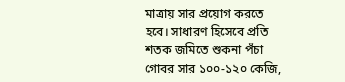মাত্রায় সার প্রয়োগ করতে হবে। সাধারণ হিসেবে প্রতি শতক জমিতে শুকনা পঁচা গোবর সার ১০০-১২০ কেজি,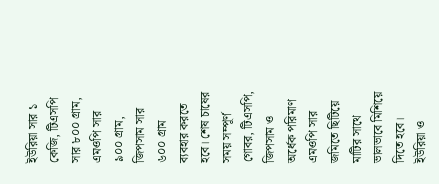ইউরিয়া সার ১ কেজি, টিএসপি সার ৮০০ গ্রাম, এমওপি সার ৯০০ গ্রাম, জিপসাম সার ৬০০ গ্রাম ব্যবহার করতে হবে। শেষ চাষের সময় সম্পূর্ণ গোবর, টিএসপি, জিপসাম ও অর্ধেক পরিমাণ এমওপি সার জমিতে ছিটিয়ে মাটির সাথে ভালভাবে মিশিয়ে দিতে হবে। ইউরিয়া ও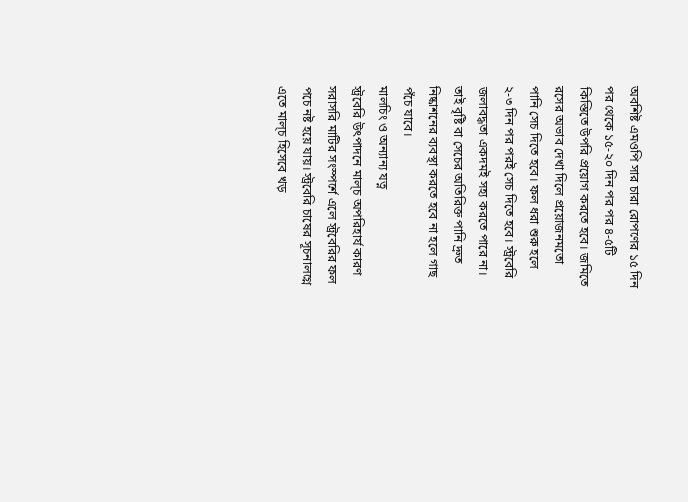অবশিষ্ট এমওপি সার চারা রোপণের ১৫ দিন পর থেকে ১৫-২০ দিন পর পর ৪-৫টি কিস্তিতে উপরি প্রয়োগ করতে হবে। জমিতে রসের অভাব দেখা দিলে প্রয়োজনমতো পানি সেচ দিতে হবে। ফল ধরা শুরু হলে ২-৩ দিন পর পরই সেচ দিতে হবে। স্ট্রবেরি জলাবদ্ধতা একদমই সহ্য করতে পারে না। তাই বৃষ্টি বা সেচের অতিরিক্ত পানি দ্রুত নিষ্কাশনের ব্যবস্থা করতে হবে না হলে গাছ পঁচে যাবে।
মালচিং ও অন্যান্য যত্ন
স্ট্রবেরি উৎপাদনে মাল্চ অপরিহার্য কারণ সরাসরি মাটির সংস্পর্শে এলে স্ট্রবেরির ফল পচে নষ্ট হয়ে যায়। স্ট্রবেরি চাষের সূচনালগ্নে এতে মাল্চ হিসেবে খড়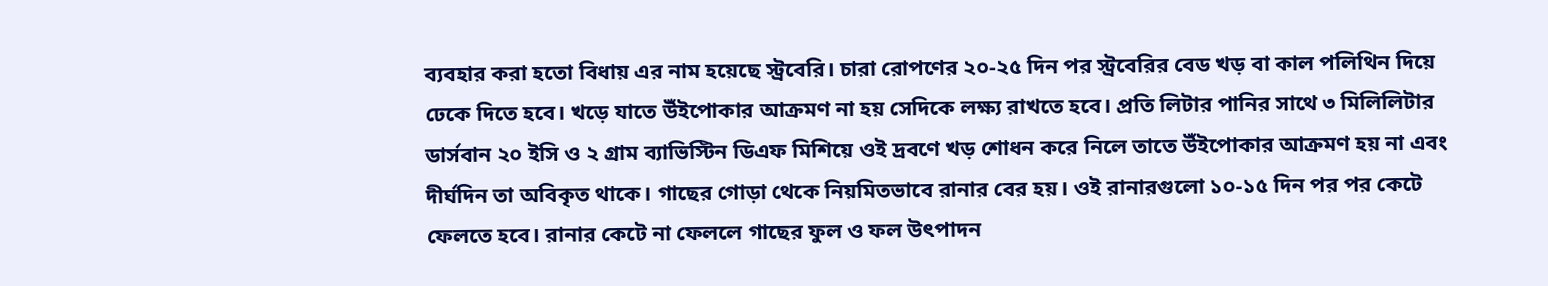ব্যবহার করা হতো বিধায় এর নাম হয়েছে স্ট্রবেরি। চারা রোপণের ২০-২৫ দিন পর স্ট্রবেরির বেড খড় বা কাল পলিথিন দিয়ে ঢেকে দিতে হবে। খড়ে যাতে উঁইপোকার আক্রমণ না হয় সেদিকে লক্ষ্য রাখতে হবে। প্রতি লিটার পানির সাথে ৩ মিলিলিটার ডার্সবান ২০ ইসি ও ২ গ্রাম ব্যাভিস্টিন ডিএফ মিশিয়ে ওই দ্রবণে খড় শোধন করে নিলে তাতে উঁইপোকার আক্রমণ হয় না এবং দীর্ঘদিন তা অবিকৃত থাকে। গাছের গোড়া থেকে নিয়মিতভাবে রানার বের হয়। ওই রানারগুলো ১০-১৫ দিন পর পর কেটে ফেলতে হবে। রানার কেটে না ফেললে গাছের ফুল ও ফল উৎপাদন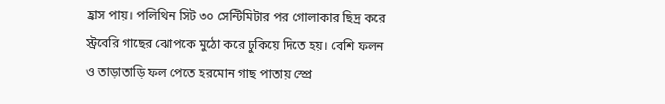হ্রাস পায়। পলিথিন সিট ৩০ সেন্টিমিটার পর গোলাকার ছিদ্র করে স্ট্রবেরি গাছের ঝোপকে মুঠো করে ঢুকিয়ে দিতে হয়। বেশি ফলন ও তাড়াতাড়ি ফল পেতে হরমোন গাছ পাতায় স্প্রে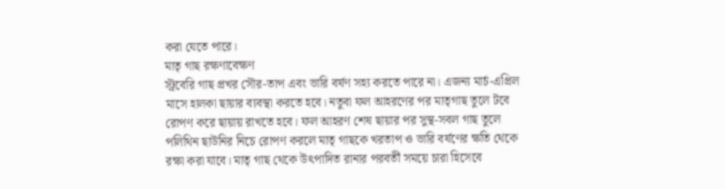করা যেতে পারে।
মাতৃ গাছ রক্ষণাবেক্ষণ
স্ট্রবেরি গাছ প্রখর সৌর-তাপ এবং ভারি বর্ষণ সহ্য করতে পারে না। এজন্য মার্চ-এপ্রিল মাসে হালকা ছায়ার ব্যবস্থা করতে হবে। নতুবা ফল আহরণের পর মাতৃগাছ তুলে টবে রোপণ করে ছায়ায় রাখতে হবে। ফল আহরণ শেষ ছায়ার পর সুস্থ-সবল গাছ তুলে পলিথিন ছাউনির নিচে রোপণ করলে মাতৃ গাছকে খরতাপ ও ভারি বর্ষণের ক্ষতি থেকে রক্ষা করা যাবে। মাতৃ গাছ থেকে উৎপাদিত রানার পরবর্তী সময়ে চারা হিসেবে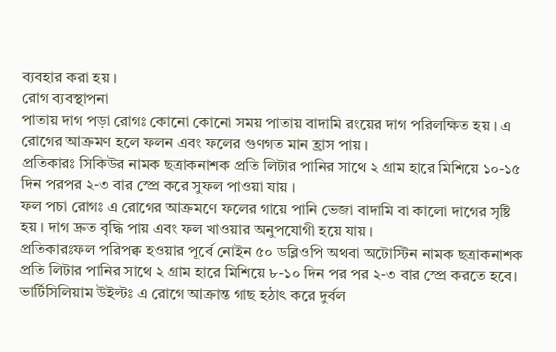ব্যবহার করা হয় ।
রোগ ব্যবস্থাপনা
পাতায় দাগ পড়া রোগঃ কোনো কোনো সময় পাতায় বাদামি রংয়ের দাগ পরিলক্ষিত হয় । এ রোগের আক্রমণ হলে ফলন এবং ফলের গুণগত মান হ্রাস পায় ।
প্রতিকারঃ সিকিউর নামক ছত্রাকনাশক প্রতি লিটার পানির সাথে ২ গ্রাম হারে মিশিয়ে ১০-১৫ দিন পরপর ২-৩ বার স্প্রে করে সুফল পাওয়া যায় ।
ফল পচা রোগঃ এ রোগের আক্রমণে ফলের গায়ে পানি ভেজা বাদামি বা কালো দাগের সৃষ্টি হয় । দাগ দ্রুত বৃদ্ধি পায় এবং ফল খাওয়ার অনুপযোগী হয়ে যায় ।
প্রতিকারঃফল পরিপক্ব হওয়ার পূর্বে নোইন ৫০ ডব্লিওপি অথবা অটোস্টিন নামক ছত্রাকনাশক প্রতি লিটার পানির সাথে ২ গ্রাম হারে মিশিয়ে ৮-১০ দিন পর পর ২-৩ বার স্প্রে করতে হবে।
ভার্টিসিলিয়াম উইল্টঃ এ রোগে আক্রান্ত গাছ হঠাৎ করে দুর্বল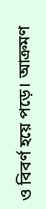ও বিবর্ণ হয়ে পড়ে। আক্রমণ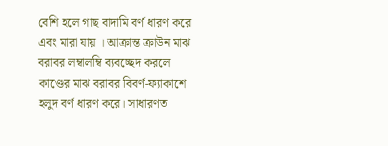বেশি হলে গাছ বাদামি বর্ণ ধারণ করে এবং মারা যায় । আক্রান্ত ক্রাউন মাঝ বরাবর লম্বালম্বি ব্যবচ্ছেদ করলে কাণ্ডের মাঝ বরাবর বিবর্ণ-ফ্যাকাশে হলুদ বর্ণ ধারণ করে। সাধারণত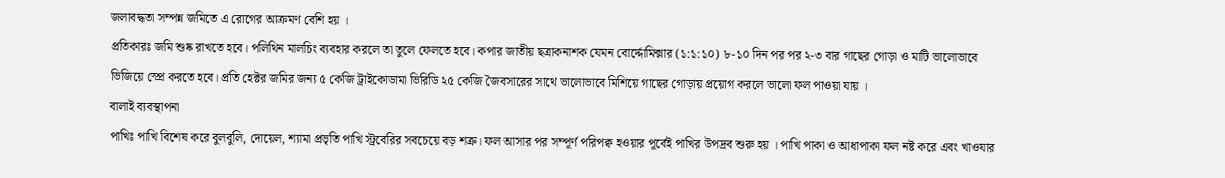জলাবদ্ধতা সম্পন্ন জমিতে এ রোগের আক্রমণ বেশি হয় ।
প্রতিকারঃ জমি শুষ্ক রাখতে হবে। পলিথিন মালচিং ব্যবহার করলে তা তুলে ফেলতে হবে। কপার জাতীয় ছত্রাকনাশক যেমন বোর্দ্দোমিক্সার (১:১:১০) ৮-১০ দিন পর পর ২-৩ বার গাছের গোড়া ও মাটি ভালোভাবে ভিজিয়ে স্প্রে করতে হবে। প্রতি হেক্টর জমির জন্য ৫ কেজি ট্রাইকোডামা ভিরিডি ২৫ কেজি জৈবসারের সাথে ভালোভাবে মিশিয়ে গাছের গোড়ায় প্রয়োগ করলে ভালো ফল পাওয়া যায় ।
বালাই ব্যবস্থাপনা
পাখিঃ পাখি বিশেষ করে বুলবুলি, দোয়েল, শ্যামা প্রভৃতি পাখি স্ট্রবেরির সবচেয়ে বড় শত্রু। ফল আসার পর সম্পূর্ণ পরিপক্ব হওয়ার পূর্বেই পাখির উপদ্রব শুরু হয় । পাখি পাকা ও আধাপাকা ফল নষ্ট করে এবং খাওযার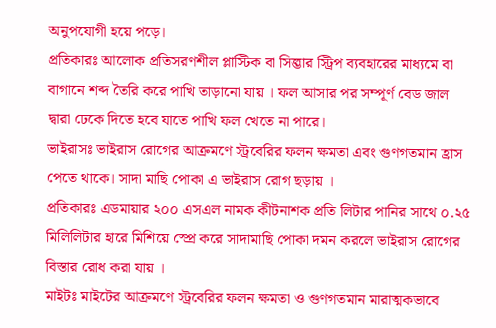অনুপযোগী হয়ে পড়ে।
প্রতিকারঃ আলোক প্রতিসরণশীল প্লাস্টিক বা সিল্ভার স্ট্রিপ ব্যবহারের মাধ্যমে বা বাগানে শব্দ তৈরি করে পাখি তাড়ানো যায় । ফল আসার পর সম্পূর্ণ বেড জাল দ্বারা ঢেকে দিতে হবে যাতে পাখি ফল খেতে না পারে।
ভাইরাসঃ ভাইরাস রোগের আক্রমণে স্ট্রবেরির ফলন ক্ষমতা এবং গুণগতমান হ্রাস পেতে থাকে। সাদা মাছি পোকা এ ভাইরাস রোগ ছড়ায় ।
প্রতিকারঃ এডমায়ার ২০০ এসএল নামক কীটনাশক প্রতি লিটার পানির সাথে ০.২৫ মিলিলিটার হারে মিশিয়ে স্প্রে করে সাদামাছি পোকা দমন করলে ভাইরাস রোগের বিস্তার রোধ করা যায় ।
মাইটঃ মাইটের আক্রমণে স্ট্রবেরির ফলন ক্ষমতা ও গুণগতমান মারাত্মকভাবে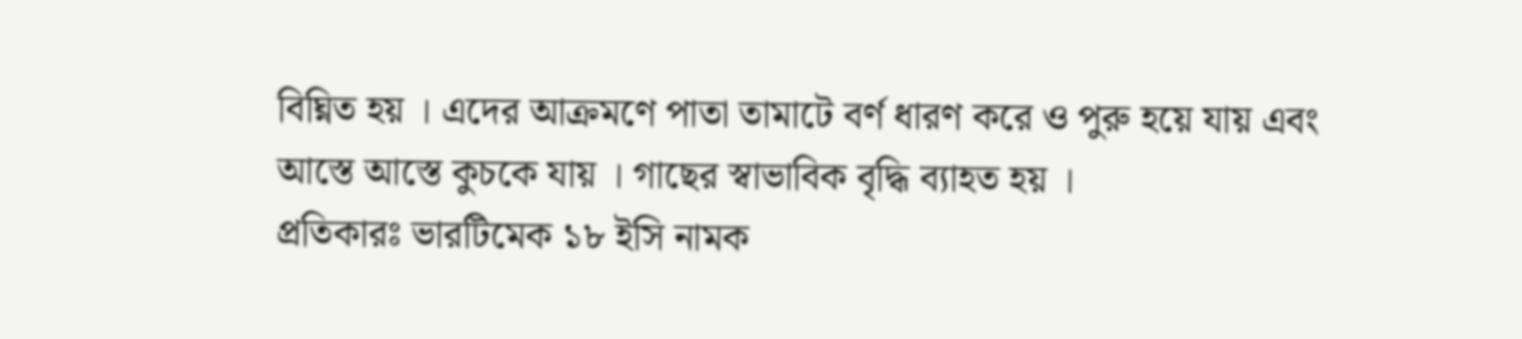বিঘ্নিত হয় । এদের আক্রমণে পাতা তামাটে বর্ণ ধারণ করে ও পুরু হয়ে যায় এবং আস্তে আস্তে কুচকে যায় । গাছের স্বাভাবিক বৃদ্ধি ব্যাহত হয় ।
প্রতিকারঃ ভারটিমেক ১৮ ইসি নামক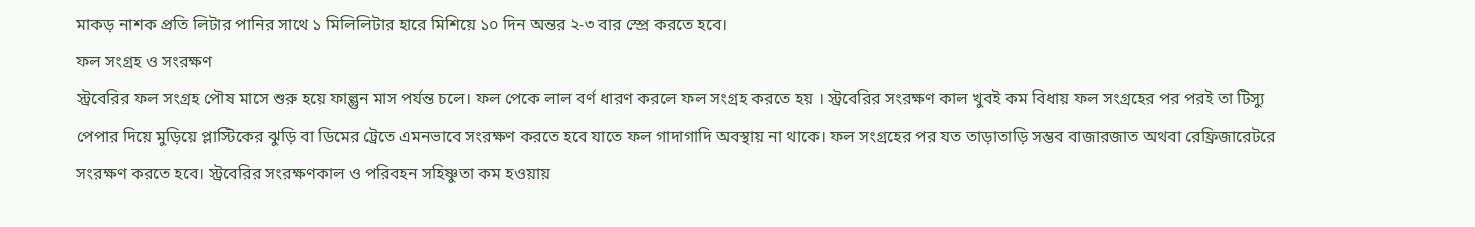মাকড় নাশক প্রতি লিটার পানির সাথে ১ মিলিলিটার হারে মিশিয়ে ১০ দিন অন্তর ২-৩ বার স্প্রে করতে হবে।
ফল সংগ্রহ ও সংরক্ষণ
স্ট্রবেরির ফল সংগ্রহ পৌষ মাসে শুরু হয়ে ফাল্গুন মাস পর্যন্ত চলে। ফল পেকে লাল বর্ণ ধারণ করলে ফল সংগ্রহ করতে হয় । স্ট্রবেরির সংরক্ষণ কাল খুবই কম বিধায় ফল সংগ্রহের পর পরই তা টিস্যু পেপার দিয়ে মুড়িয়ে প্লাস্টিকের ঝুড়ি বা ডিমের ট্রেতে এমনভাবে সংরক্ষণ করতে হবে যাতে ফল গাদাগাদি অবস্থায় না থাকে। ফল সংগ্রহের পর যত তাড়াতাড়ি সম্ভব বাজারজাত অথবা রেফ্রিজারেটরে সংরক্ষণ করতে হবে। স্ট্রবেরির সংরক্ষণকাল ও পরিবহন সহিষ্ণুতা কম হওয়ায়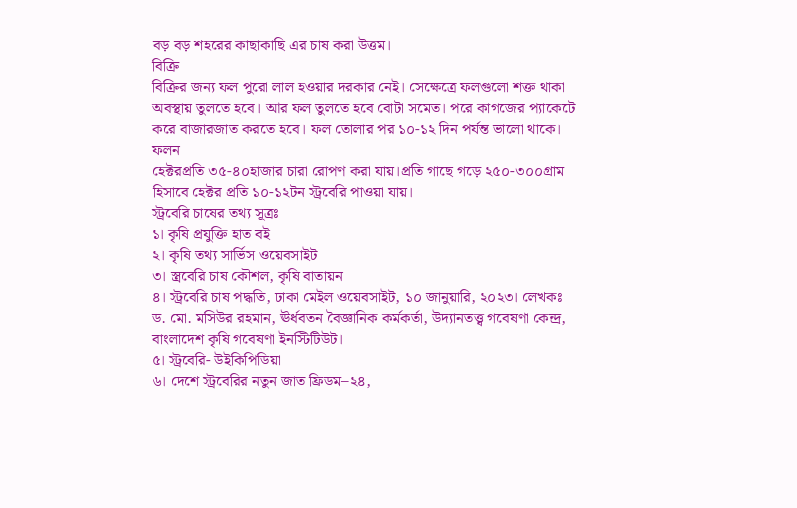বড় বড় শহরের কাছাকাছি এর চাষ করা উত্তম।
বিক্রি
বিক্রির জন্য ফল পুরো লাল হওয়ার দরকার নেই। সেক্ষেত্রে ফলগুলো শক্ত থাকা অবস্থায় তুলতে হবে। আর ফল তুলতে হবে বোটা সমেত। পরে কাগজের প্যাকেটে করে বাজারজাত করতে হবে। ফল তোলার পর ১০-১২ দিন পর্যন্ত ভালো থাকে।
ফলন
হেক্টরপ্রতি ৩৫-৪০হাজার চারা রোপণ করা যায়।প্রতি গাছে গড়ে ২৫০-৩০০গ্রাম হিসাবে হেক্টর প্রতি ১০-১২টন স্ট্রবেরি পাওয়া যায়।
স্ট্রবেরি চাষের তথ্য সূত্রঃ
১। কৃষি প্রযুক্তি হাত বই
২। কৃষি তথ্য সার্ভিস ওয়েবসাইট
৩। স্ত্রবেরি চাষ কৌশল, কৃষি বাতায়ন
৪। স্ট্রবেরি চাষ পদ্ধতি, ঢাকা মেইল ওয়েবসাইট, ১০ জানুয়ারি, ২০২৩। লেখকঃ ড. মো. মসিউর রহমান, ঊর্ধবতন বৈজ্ঞানিক কর্মকর্তা, উদ্যানতত্ত্ব গবেষণা কেন্দ্র, বাংলাদেশ কৃষি গবেষণা ইনস্টিটিউট।
৫। স্ট্রবেরি- উইকিপিডিয়া
৬। দেশে স্ট্রবেরির নতুন জাত ফ্রিডম–২৪,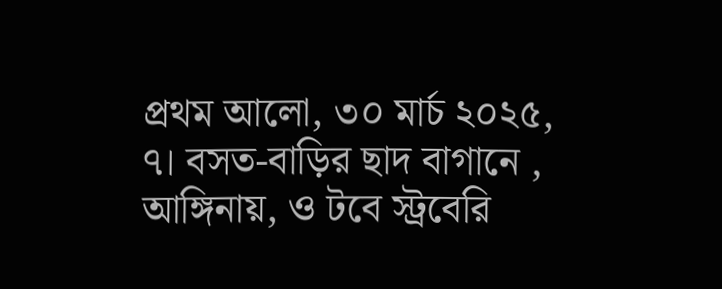প্রথম আলো, ৩০ মার্চ ২০২৫,
৭। বসত-বাড়ির ছাদ বাগানে , আঙ্গিনায়, ও টবে স্ট্রবেরি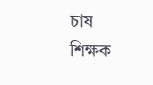চাষ শিক্ষক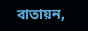বাতায়ন,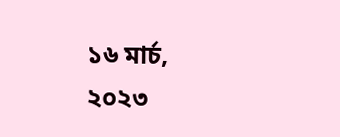১৬ মার্চ, ২০২৩